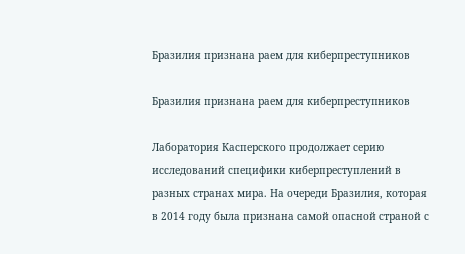Бразилия признана раем для киберпреступников

Бразилия признана раем для киберпреступников

Лаборатория Касперского продолжает серию исследований специфики киберпреступлений в разных странах мира. На очереди Бразилия, которая в 2014 году была признана самой опасной страной с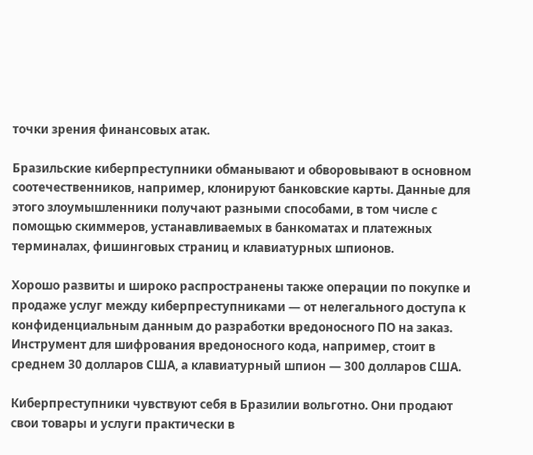точки зрения финансовых атак.

Бразильские киберпреступники обманывают и обворовывают в основном соотечественников, например, клонируют банковские карты. Данные для этого злоумышленники получают разными способами, в том числе с помощью скиммеров, устанавливаемых в банкоматах и платежных терминалах, фишинговых страниц и клавиатурных шпионов.

Хорошо развиты и широко распространены также операции по покупке и продаже услуг между киберпреступниками — от нелегального доступа к конфиденциальным данным до разработки вредоносного ПО на заказ. Инструмент для шифрования вредоносного кода, например, стоит в среднем 30 долларов США, а клавиатурный шпион — 300 долларов США.

Киберпреступники чувствуют себя в Бразилии вольготно. Они продают свои товары и услуги практически в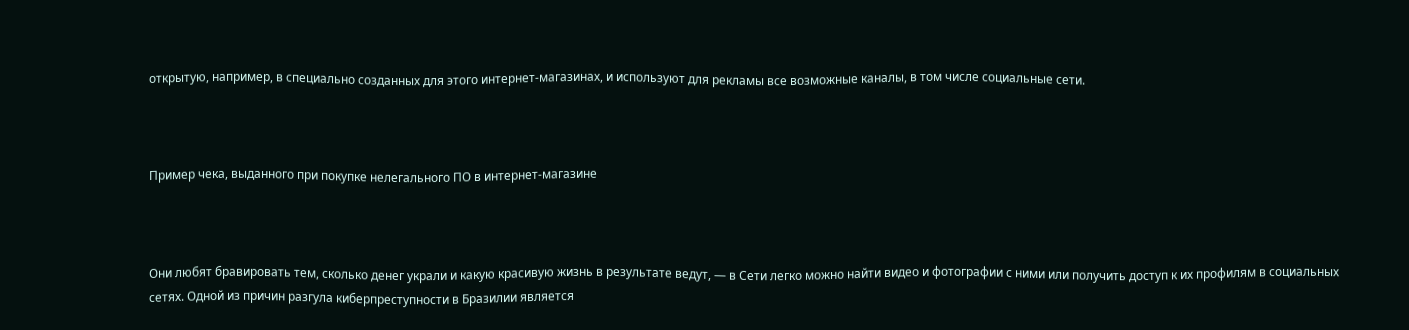открытую, например, в специально созданных для этого интернет-магазинах, и используют для рекламы все возможные каналы, в том числе социальные сети.



Пример чека, выданного при покупке нелегального ПО в интернет-магазине



Они любят бравировать тем, сколько денег украли и какую красивую жизнь в результате ведут, — в Сети легко можно найти видео и фотографии с ними или получить доступ к их профилям в социальных сетях. Одной из причин разгула киберпреступности в Бразилии является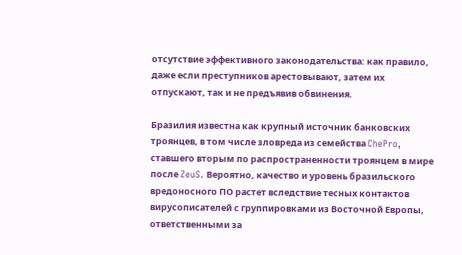отсутствие эффективного законодательства: как правило, даже если преступников арестовывают, затем их отпускают, так и не предъявив обвинения.

Бразилия известна как крупный источник банковских троянцев, в том числе зловреда из семейства ChePro, ставшего вторым по распространенности троянцем в мире после ZeuS. Вероятно, качество и уровень бразильского вредоносного ПО растет вследствие тесных контактов вирусописателей с группировками из Восточной Европы, ответственными за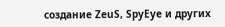создание ZeuS, SpyEye и других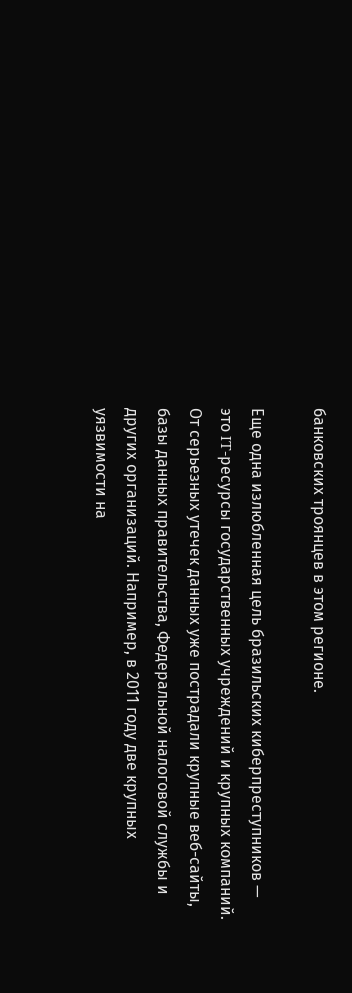банковских троянцев в этом регионе.

Еще одна излюбленная цель бразильских киберпреступников — это IT-ресурсы государственных учреждений и крупных компаний. От серьезных утечек данных уже пострадали крупные веб-сайты, базы данных правительства, Федеральной налоговой службы и других организаций. Например, в 2011 году две крупных уязвимости на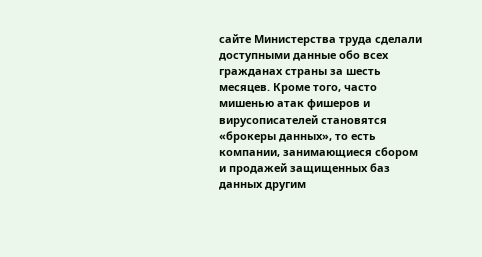сайте Министерства труда сделали доступными данные обо всех гражданах страны за шесть месяцев. Кроме того, часто мишенью атак фишеров и вирусописателей становятся «брокеры данных», то есть компании, занимающиеся сбором и продажей защищенных баз данных другим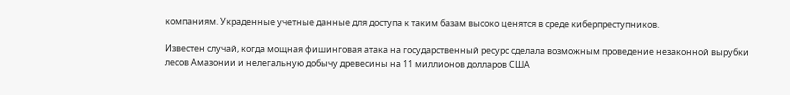компаниям. Украденные учетные данные для доступа к таким базам высоко ценятся в среде киберпреступников.

Известен случай, когда мощная фишинговая атака на государственный ресурс сделала возможным проведение незаконной вырубки лесов Амазонии и нелегальную добычу древесины на 11 миллионов долларов США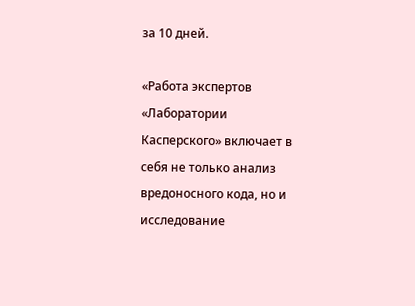за 10 дней.

«Работа экспертов «Лаборатории Касперского» включает в себя не только анализ вредоносного кода, но и исследование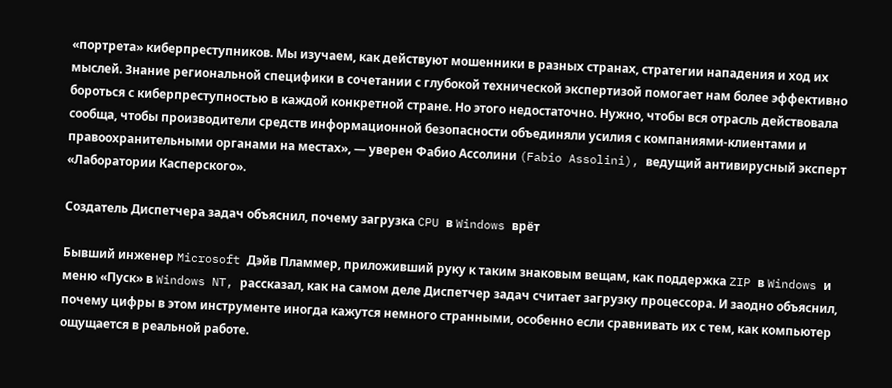«портрета» киберпреступников. Мы изучаем, как действуют мошенники в разных странах, стратегии нападения и ход их мыслей. Знание региональной специфики в сочетании с глубокой технической экспертизой помогает нам более эффективно бороться с киберпреступностью в каждой конкретной стране. Но этого недостаточно. Нужно, чтобы вся отрасль действовала сообща, чтобы производители средств информационной безопасности объединяли усилия с компаниями-клиентами и правоохранительными органами на местах», — уверен Фабио Ассолини (Fabio Assolini), ведущий антивирусный эксперт «Лаборатории Касперского».

Создатель Диспетчера задач объяснил, почему загрузка CPU в Windows врёт

Бывший инженер Microsoft Дэйв Пламмер, приложивший руку к таким знаковым вещам, как поддержка ZIP в Windows и меню «Пуск» в Windows NT, рассказал, как на самом деле Диспетчер задач считает загрузку процессора. И заодно объяснил, почему цифры в этом инструменте иногда кажутся немного странными, особенно если сравнивать их с тем, как компьютер ощущается в реальной работе.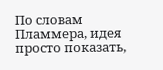По словам Пламмера, идея просто показать,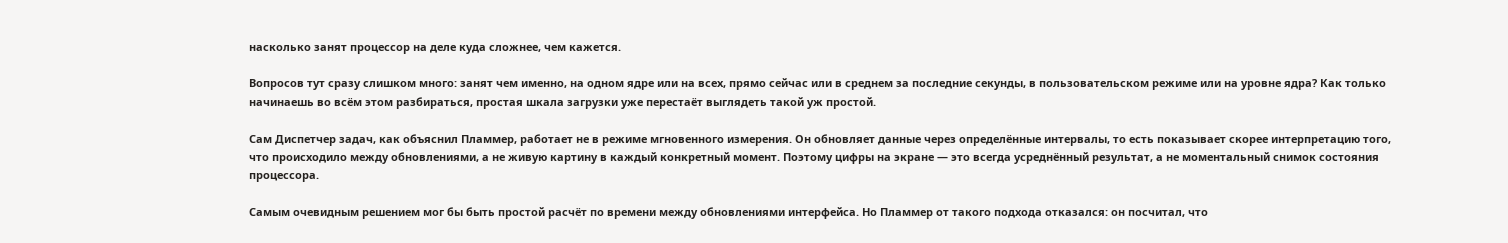насколько занят процессор на деле куда сложнее, чем кажется.

Вопросов тут сразу слишком много: занят чем именно, на одном ядре или на всех, прямо сейчас или в среднем за последние секунды, в пользовательском режиме или на уровне ядра? Как только начинаешь во всём этом разбираться, простая шкала загрузки уже перестаёт выглядеть такой уж простой.

Сам Диспетчер задач, как объяснил Пламмер, работает не в режиме мгновенного измерения. Он обновляет данные через определённые интервалы, то есть показывает скорее интерпретацию того, что происходило между обновлениями, а не живую картину в каждый конкретный момент. Поэтому цифры на экране — это всегда усреднённый результат, а не моментальный снимок состояния процессора.

Самым очевидным решением мог бы быть простой расчёт по времени между обновлениями интерфейса. Но Пламмер от такого подхода отказался: он посчитал, что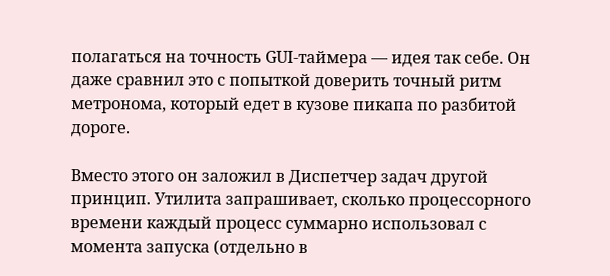полагаться на точность GUI-таймера — идея так себе. Он даже сравнил это с попыткой доверить точный ритм метронома, который едет в кузове пикапа по разбитой дороге.

Вместо этого он заложил в Диспетчер задач другой принцип. Утилита запрашивает, сколько процессорного времени каждый процесс суммарно использовал с момента запуска (отдельно в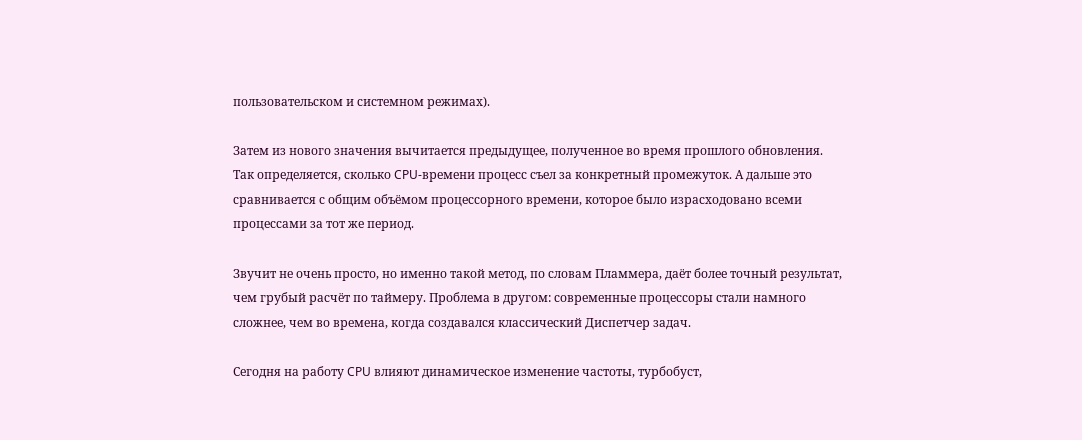пользовательском и системном режимах).

Затем из нового значения вычитается предыдущее, полученное во время прошлого обновления. Так определяется, сколько CPU-времени процесс съел за конкретный промежуток. А дальше это сравнивается с общим объёмом процессорного времени, которое было израсходовано всеми процессами за тот же период.

Звучит не очень просто, но именно такой метод, по словам Пламмера, даёт более точный результат, чем грубый расчёт по таймеру. Проблема в другом: современные процессоры стали намного сложнее, чем во времена, когда создавался классический Диспетчер задач.

Сегодня на работу CPU влияют динамическое изменение частоты, турбобуст,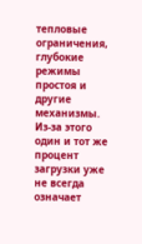тепловые ограничения, глубокие режимы простоя и другие механизмы. Из-за этого один и тот же процент загрузки уже не всегда означает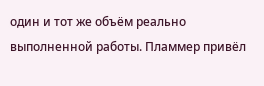один и тот же объём реально выполненной работы. Пламмер привёл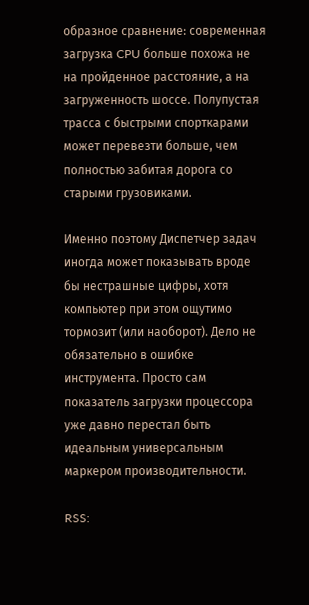образное сравнение: современная загрузка CPU больше похожа не на пройденное расстояние, а на загруженность шоссе. Полупустая трасса с быстрыми спорткарами может перевезти больше, чем полностью забитая дорога со старыми грузовиками.

Именно поэтому Диспетчер задач иногда может показывать вроде бы нестрашные цифры, хотя компьютер при этом ощутимо тормозит (или наоборот). Дело не обязательно в ошибке инструмента. Просто сам показатель загрузки процессора уже давно перестал быть идеальным универсальным маркером производительности.

RSS: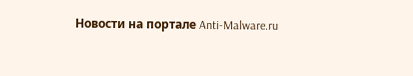Новости на портале Anti-Malware.ru